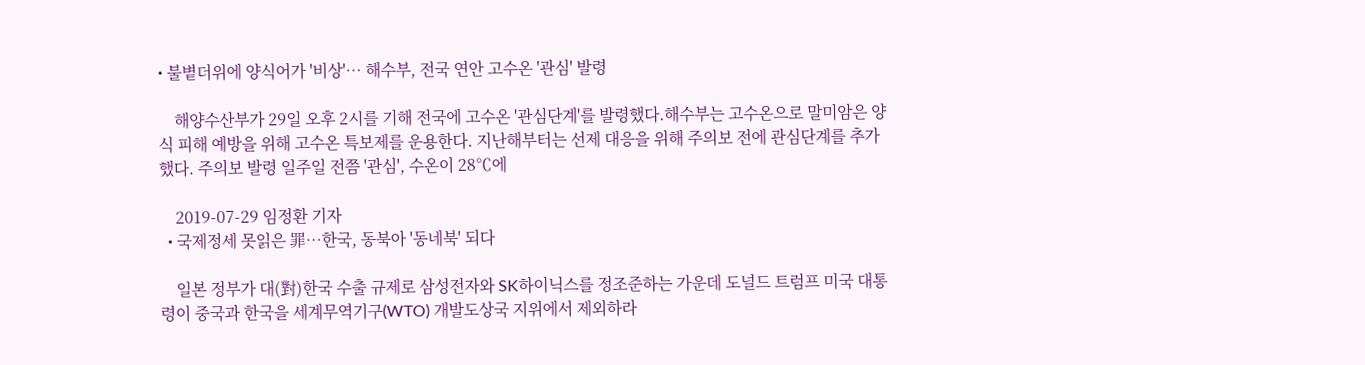• 불볕더위에 양식어가 '비상'… 해수부, 전국 연안 고수온 '관심' 발령

    해양수산부가 29일 오후 2시를 기해 전국에 고수온 '관심단계'를 발령했다.해수부는 고수온으로 말미암은 양식 피해 예방을 위해 고수온 특보제를 운용한다. 지난해부터는 선제 대응을 위해 주의보 전에 관심단계를 추가했다. 주의보 발령 일주일 전쯤 '관심', 수온이 28℃에

    2019-07-29 임정환 기자
  • 국제정세 못읽은 罪…한국, 동북아 '동네북' 되다

    일본 정부가 대(對)한국 수출 규제로 삼성전자와 SK하이닉스를 정조준하는 가운데 도널드 트럼프 미국 대통령이 중국과 한국을 세계무역기구(WTO) 개발도상국 지위에서 제외하라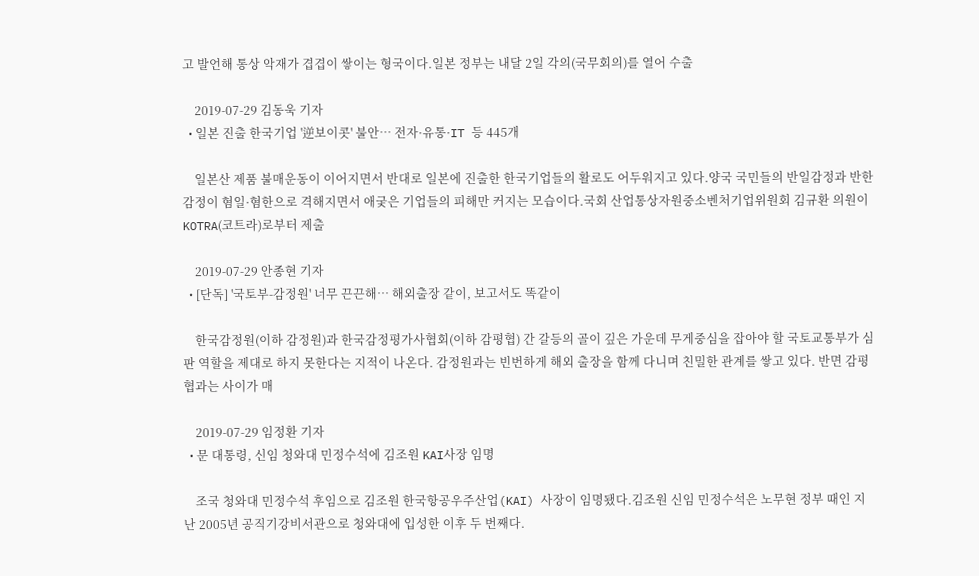고 발언해 통상 악재가 겹겹이 쌓이는 형국이다.일본 정부는 내달 2일 각의(국무회의)를 열어 수출

    2019-07-29 김동욱 기자
  • 일본 진출 한국기업 '逆보이콧' 불안… 전자·유통·IT 등 445개

    일본산 제품 불매운동이 이어지면서 반대로 일본에 진출한 한국기업들의 활로도 어두워지고 있다.양국 국민들의 반일감정과 반한감정이 혐일·혐한으로 격해지면서 애궂은 기업들의 피해만 커지는 모습이다.국회 산업통상자원중소벤처기업위원회 김규환 의원이 KOTRA(코트라)로부터 제출

    2019-07-29 안종현 기자
  • [단독] '국토부-감정원' 너무 끈끈해… 해외출장 같이, 보고서도 똑같이

    한국감정원(이하 감정원)과 한국감정평가사협회(이하 감평협) 간 갈등의 골이 깊은 가운데 무게중심을 잡아야 할 국토교통부가 심판 역할을 제대로 하지 못한다는 지적이 나온다. 감정원과는 빈번하게 해외 출장을 함께 다니며 친밀한 관계를 쌓고 있다. 반면 감평협과는 사이가 매

    2019-07-29 임정환 기자
  • 문 대통령, 신임 청와대 민정수석에 김조원 KAI사장 임명

    조국 청와대 민정수석 후임으로 김조원 한국항공우주산업(KAI) 사장이 임명됐다.김조원 신임 민정수석은 노무현 정부 때인 지난 2005년 공직기강비서관으로 청와대에 입성한 이후 두 번째다.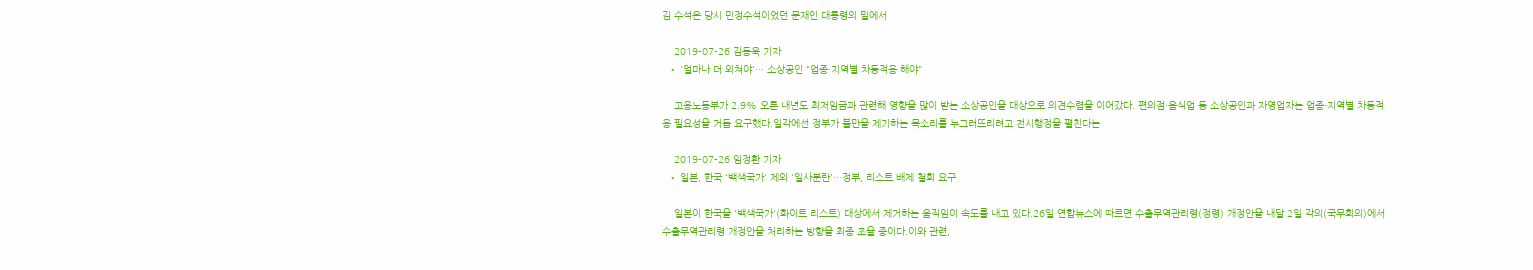김 수석은 당시 민정수석이었던 문재인 대통령의 밑에서

    2019-07-26 김동욱 기자
  • '얼마나 더 외쳐야'… 소상공인 "업종·지역별 차등적용 해야"

    고용노동부가 2.9% 오른 내년도 최저임금과 관련해 영향을 많이 받는 소상공인을 대상으로 의견수렴을 이어갔다. 편의점·음식업 등 소상공인과 자영업자는 업종·지역별 차등적용 필요성을 거듭 요구했다.일각에선 정부가 불만을 제기하는 목소리를 누그러뜨리려고 전시행정을 펼친다는

    2019-07-26 임정환 기자
  • 일본, 한국 '백색국가' 제외 '일사분란'…정부, 리스트 배제 철회 요구

    일본이 한국을 '백색국가'(화이트 리스트) 대상에서 제거하는 움직임이 속도를 내고 있다.26일 연합뉴스에 따르면 수출무역관리령(정령) 개정안을 내달 2일 각의(국무회의)에서 수출무역관리령 개정안을 처리하는 방향을 최종 조율 중이다.이와 관련,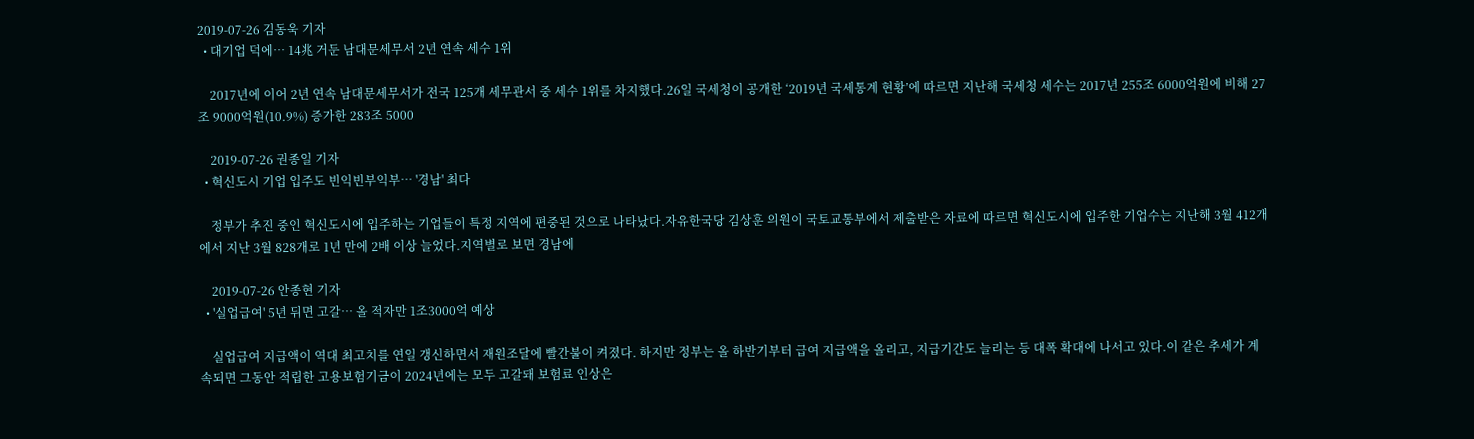2019-07-26 김동욱 기자
  • 대기업 덕에… 14兆 거둔 남대문세무서 2년 연속 세수 1위

    2017년에 이어 2년 연속 남대문세무서가 전국 125개 세무관서 중 세수 1위를 차지했다.26일 국세청이 공개한 ‘2019년 국세통계 현황’에 따르면 지난해 국세청 세수는 2017년 255조 6000억원에 비해 27조 9000억원(10.9%) 증가한 283조 5000

    2019-07-26 권종일 기자
  • 혁신도시 기업 입주도 빈익빈부익부… '경남' 최다

    정부가 추진 중인 혁신도시에 입주하는 기업들이 특정 지역에 편중된 것으로 나타났다.자유한국당 김상훈 의원이 국토교통부에서 제출받은 자료에 따르면 혁신도시에 입주한 기업수는 지난해 3월 412개에서 지난 3월 828개로 1년 만에 2배 이상 늘었다.지역별로 보면 경남에

    2019-07-26 안종현 기자
  • '실업급여' 5년 뒤면 고갈… 올 적자만 1조3000억 예상

    실업급여 지급액이 역대 최고치를 연일 갱신하면서 재원조달에 빨간불이 켜졌다. 하지만 정부는 올 하반기부터 급여 지급액을 올리고, 지급기간도 늘리는 등 대폭 확대에 나서고 있다.이 같은 추세가 계속되면 그동안 적립한 고용보험기금이 2024년에는 모두 고갈돼 보험료 인상은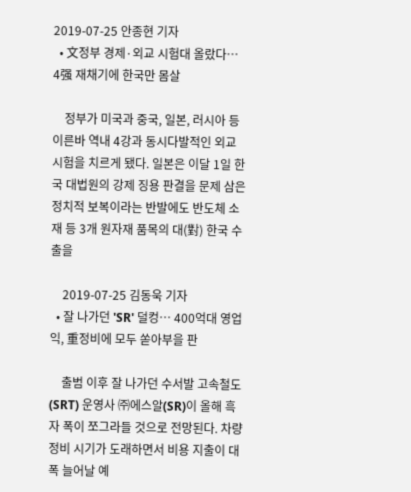2019-07-25 안종현 기자
  • 文정부 경제·외교 시험대 올랐다… 4强 재채기에 한국만 몸살

    정부가 미국과 중국, 일본, 러시아 등 이른바 역내 4강과 동시다발적인 외교 시험을 치르게 됐다. 일본은 이달 1일 한국 대법원의 강제 징용 판결을 문제 삼은 정치적 보복이라는 반발에도 반도체 소재 등 3개 원자재 품목의 대(對) 한국 수출을

    2019-07-25 김동욱 기자
  • 잘 나가던 'SR' 덜컹… 400억대 영업익, 重정비에 모두 쏟아부을 판

    출범 이후 잘 나가던 수서발 고속철도(SRT) 운영사 ㈜에스알(SR)이 올해 흑자 폭이 쪼그라들 것으로 전망된다. 차량 정비 시기가 도래하면서 비용 지출이 대폭 늘어날 예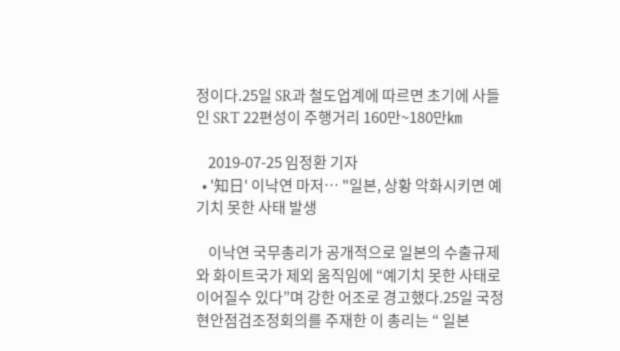정이다.25일 SR과 철도업계에 따르면 초기에 사들인 SRT 22편성이 주행거리 160만~180만㎞

    2019-07-25 임정환 기자
  • '知日' 이낙연 마저… "일본, 상황 악화시키면 예기치 못한 사태 발생

    이낙연 국무총리가 공개적으로 일본의 수출규제와 화이트국가 제외 움직임에 “예기치 못한 사태로 이어질수 있다”며 강한 어조로 경고했다.25일 국정현안점검조정회의를 주재한 이 총리는 “ 일본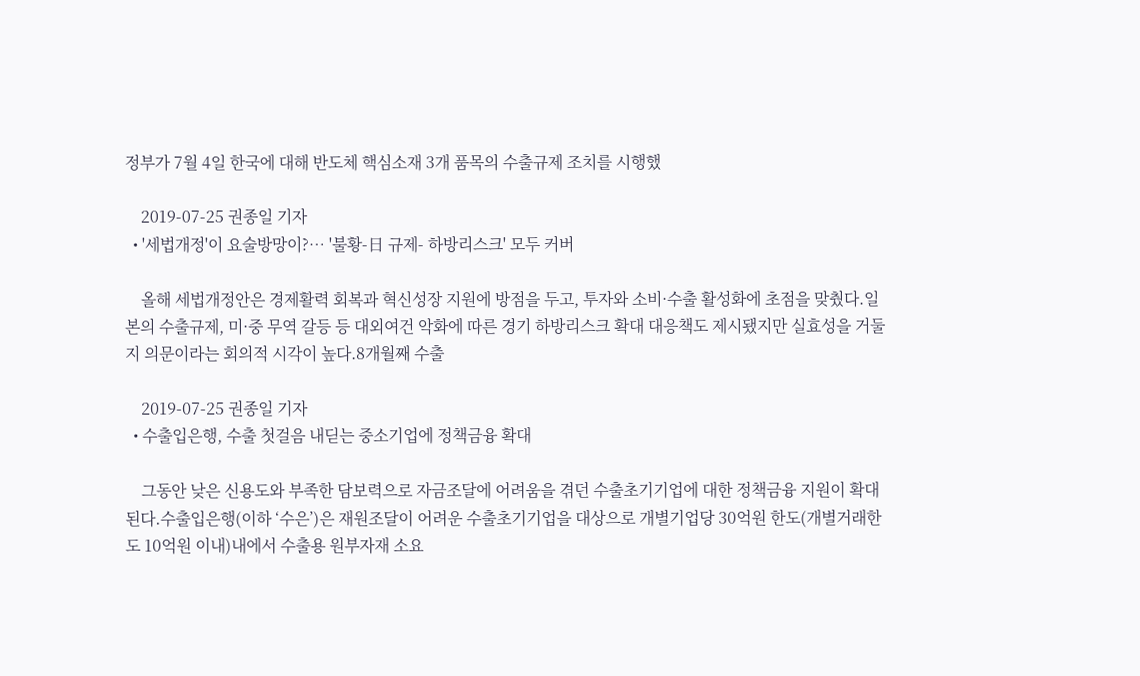정부가 7월 4일 한국에 대해 반도체 핵심소재 3개 품목의 수출규제 조치를 시행했

    2019-07-25 권종일 기자
  • '세법개정'이 요술방망이?… '불황-日 규제- 하방리스크' 모두 커버

    올해 세법개정안은 경제활력 회복과 혁신성장 지원에 방점을 두고, 투자와 소비·수출 활성화에 초점을 맞췄다.일본의 수출규제, 미·중 무역 갈등 등 대외여건 악화에 따른 경기 하방리스크 확대 대응책도 제시됐지만 실효성을 거둘지 의문이라는 회의적 시각이 높다.8개월째 수출

    2019-07-25 권종일 기자
  • 수출입은행, 수출 첫걸음 내딛는 중소기업에 정책금융 확대

    그동안 낮은 신용도와 부족한 담보력으로 자금조달에 어려움을 겪던 수출초기기업에 대한 정책금융 지원이 확대된다.수출입은행(이하 ‘수은’)은 재원조달이 어려운 수출초기기업을 대상으로 개별기업당 30억원 한도(개별거래한도 10억원 이내)내에서 수출용 원부자재 소요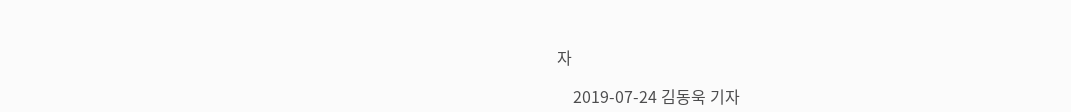자

    2019-07-24 김동욱 기자